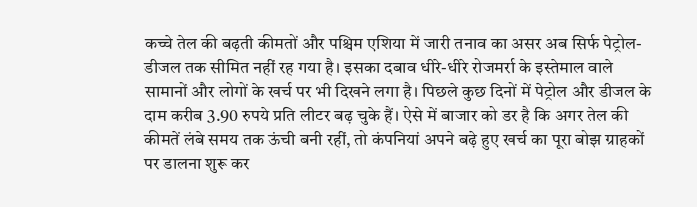कच्चे तेल की बढ़ती कीमतों और पश्चिम एशिया में जारी तनाव का असर अब सिर्फ पेट्रोल-डीजल तक सीमित नहीं रह गया है। इसका दबाव धीरे-धीरे रोजमर्रा के इस्तेमाल वाले सामानों और लोगों के खर्च पर भी दिखने लगा है। पिछले कुछ दिनों में पेट्रोल और डीजल के दाम करीब 3.90 रुपये प्रति लीटर बढ़ चुके हैं। ऐसे में बाजार को डर है कि अगर तेल की कीमतें लंबे समय तक ऊंची बनी रहीं, तो कंपनियां अपने बढ़े हुए खर्च का पूरा बोझ ग्राहकों पर डालना शुरू कर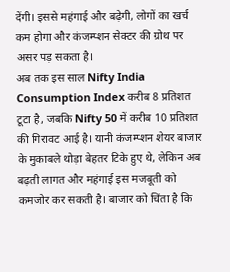देंगी। इससे महंगाई और बढ़ेगी, लोगों का खर्च कम होगा और कंजम्प्शन सेक्टर की ग्रोथ पर असर पड़ सकता है।
अब तक इस साल Nifty India Consumption Index करीब 8 प्रतिशत टूटा है, जबकि Nifty 50 में करीब 10 प्रतिशत की गिरावट आई है। यानी कंजम्प्शन शेयर बाजार के मुकाबले थोड़ा बेहतर टिके हुए थे, लेकिन अब बढ़ती लागत और महंगाई इस मजबूती को कमजोर कर सकती है। बाजार को चिंता है कि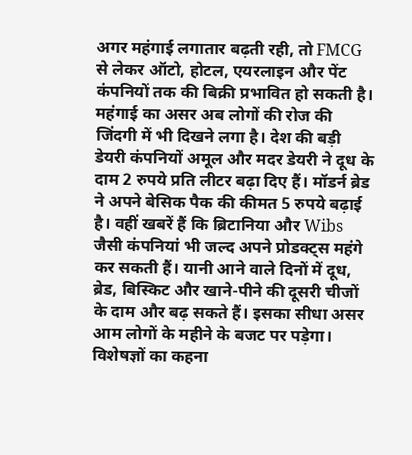अगर महंगाई लगातार बढ़ती रही, तो FMCG से लेकर ऑटो, होटल, एयरलाइन और पेंट कंपनियों तक की बिक्री प्रभावित हो सकती है।
महंगाई का असर अब लोगों की रोज की जिंदगी में भी दिखने लगा है। देश की बड़ी डेयरी कंपनियों अमूल और मदर डेयरी ने दूध के दाम 2 रुपये प्रति लीटर बढ़ा दिए हैं। मॉडर्न ब्रेड ने अपने बेसिक पैक की कीमत 5 रुपये बढ़ाई है। वहीं खबरें हैं कि ब्रिटानिया और Wibs जैसी कंपनियां भी जल्द अपने प्रोडक्ट्स महंगे कर सकती हैं। यानी आने वाले दिनों में दूध, ब्रेड, बिस्किट और खाने-पीने की दूसरी चीजों के दाम और बढ़ सकते हैं। इसका सीधा असर आम लोगों के महीने के बजट पर पड़ेगा। विशेषज्ञों का कहना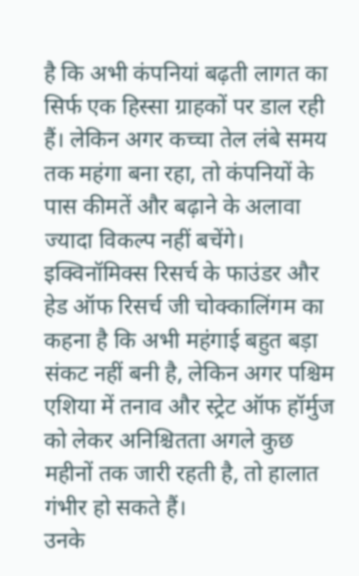है कि अभी कंपनियां बढ़ती लागत का सिर्फ एक हिस्सा ग्राहकों पर डाल रही हैं। लेकिन अगर कच्चा तेल लंबे समय तक महंगा बना रहा, तो कंपनियों के पास कीमतें और बढ़ाने के अलावा ज्यादा विकल्प नहीं बचेंगे।
इक्विनॉमिक्स रिसर्च के फाउंडर और हेड ऑफ रिसर्च जी चोक्कालिंगम का कहना है कि अभी महंगाई बहुत बड़ा संकट नहीं बनी है, लेकिन अगर पश्चिम एशिया में तनाव और स्ट्रेट ऑफ हॉर्मुज को लेकर अनिश्चितता अगले कुछ महीनों तक जारी रहती है, तो हालात गंभीर हो सकते हैं।
उनके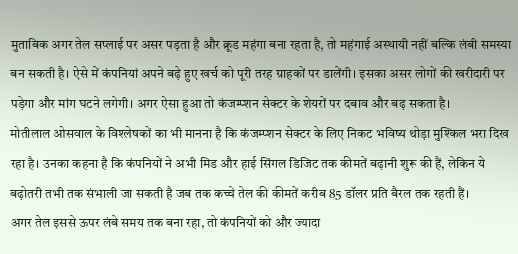मुताबिक अगर तेल सप्लाई पर असर पड़ता है और क्रूड महंगा बना रहता है, तो महंगाई अस्थायी नहीं बल्कि लंबी समस्या बन सकती है। ऐसे में कंपनियां अपने बढ़े हुए खर्च को पूरी तरह ग्राहकों पर डालेंगी। इसका असर लोगों की खरीदारी पर पड़ेगा और मांग घटने लगेगी। अगर ऐसा हुआ तो कंजम्प्शन सेक्टर के शेयरों पर दबाव और बढ़ सकता है।
मोतीलाल ओसवाल के विश्लेषकों का भी मानना है कि कंजम्प्शन सेक्टर के लिए निकट भविष्य थोड़ा मुश्किल भरा दिख रहा है। उनका कहना है कि कंपनियों ने अभी मिड और हाई सिंगल डिजिट तक कीमतें बढ़ानी शुरू की हैं, लेकिन ये बढ़ोतरी तभी तक संभाली जा सकती है जब तक कच्चे तेल की कीमतें करीब 85 डॉलर प्रति बैरल तक रहती हैं।
अगर तेल इससे ऊपर लंबे समय तक बना रहा, तो कंपनियों को और ज्यादा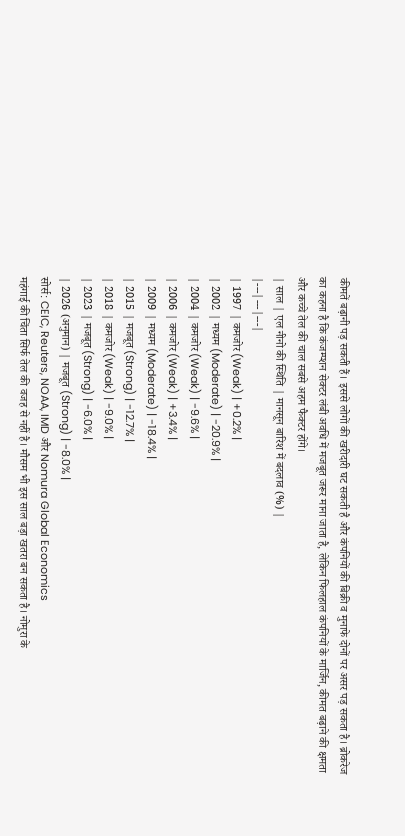कीमतें बढ़ानी पड़ सकती हैं। इससे लोगों की खरीदारी घट सकती है और कंपनियों की बिक्री व मुनाफे दोनों पर असर पड़ सकता है। ब्रोकरेज का कहना है कि कंजम्प्शन सेक्टर लंबी अवधि में मजबूत जरूर माना जाता है, लेकिन फिलहाल कंपनियों के मार्जिन, कीमत बढ़ाने की क्षमता और कच्चे तेल की चाल सबसे अहम फैक्टर होंगे।
| साल | एल नीनो की स्थिति | मानसून बारिश में बदलाव (%) |
|---|---|---|
| 1997 | कमजोर (Weak) | +0.2% |
| 2002 | मध्यम (Moderate) | -20.9% |
| 2004 | कमजोर (Weak) | -9.6% |
| 2006 | कमजोर (Weak) | +3.4% |
| 2009 | मध्यम (Moderate) | -18.4% |
| 2015 | मजबूत (Strong) | -12.7% |
| 2018 | कमजोर (Weak) | -9.0% |
| 2023 | मजबूत (Strong) | -6.0% |
| 2026 (अनुमान) | मजबूत (Strong) | -8.0% |
सोर्स: CEIC, Reuters, NOAA, IMD और Nomura Global Economics
महंगाई की चिंता सिर्फ तेल की वजह से नहीं है। मौसम भी इस साल बड़ा खतरा बन सकता है। नोमुरा के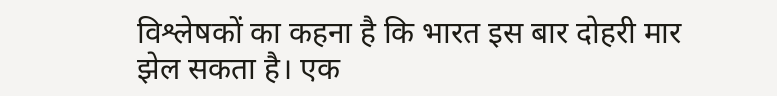विश्लेषकों का कहना है कि भारत इस बार दोहरी मार झेल सकता है। एक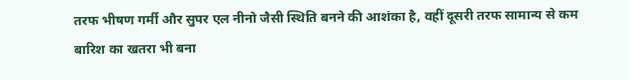तरफ भीषण गर्मी और सुपर एल नीनो जैसी स्थिति बनने की आशंका है, वहीं दूसरी तरफ सामान्य से कम बारिश का खतरा भी बना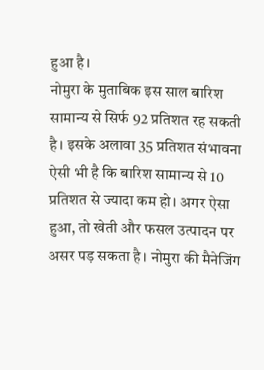हुआ है।
नोमुरा के मुताबिक इस साल बारिश सामान्य से सिर्फ 92 प्रतिशत रह सकती है। इसके अलावा 35 प्रतिशत संभावना ऐसी भी है कि बारिश सामान्य से 10 प्रतिशत से ज्यादा कम हो। अगर ऐसा हुआ, तो खेती और फसल उत्पादन पर असर पड़ सकता है। नोमुरा की मैनेजिंग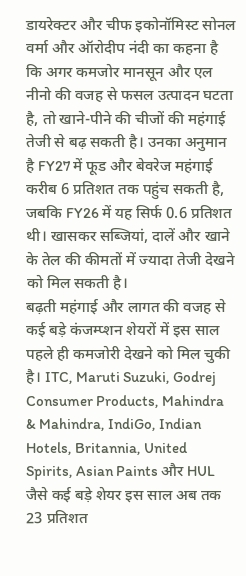डायरेक्टर और चीफ इकोनॉमिस्ट सोनल वर्मा और ऑरोदीप नंदी का कहना है कि अगर कमजोर मानसून और एल नीनो की वजह से फसल उत्पादन घटता है, तो खाने-पीने की चीजों की महंगाई तेजी से बढ़ सकती है। उनका अनुमान है FY27 में फूड और बेवरेज महंगाई करीब 6 प्रतिशत तक पहुंच सकती है, जबकि FY26 में यह सिर्फ 0.6 प्रतिशत थी। खासकर सब्जियां, दालें और खाने के तेल की कीमतों में ज्यादा तेजी देखने को मिल सकती है।
बढ़ती महंगाई और लागत की वजह से कई बड़े कंजम्प्शन शेयरों में इस साल पहले ही कमजोरी देखने को मिल चुकी है। ITC, Maruti Suzuki, Godrej Consumer Products, Mahindra & Mahindra, IndiGo, Indian Hotels, Britannia, United Spirits, Asian Paints और HUL जैसे कई बड़े शेयर इस साल अब तक 23 प्रतिशत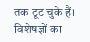तक टूट चुके हैं। विशेषज्ञों का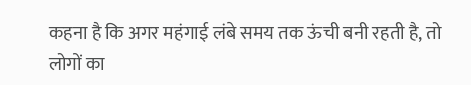कहना है कि अगर महंगाई लंबे समय तक ऊंची बनी रहती है, तो लोगों का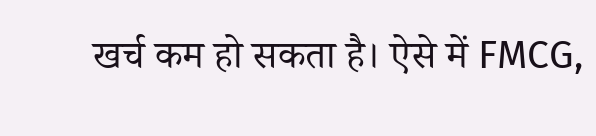खर्च कम हो सकता है। ऐसे में FMCG,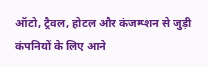ऑटो, ट्रैवल, होटल और कंजम्प्शन से जुड़ी कंपनियों के लिए आने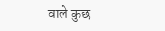वाले कुछ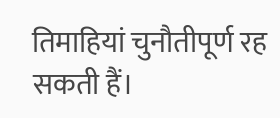तिमाहियां चुनौतीपूर्ण रह सकती हैं।